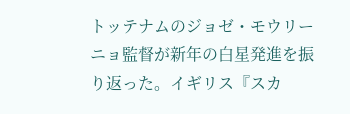トッテナムのジョゼ・モウリーニョ監督が新年の白星発進を振り返った。イギリス『スカ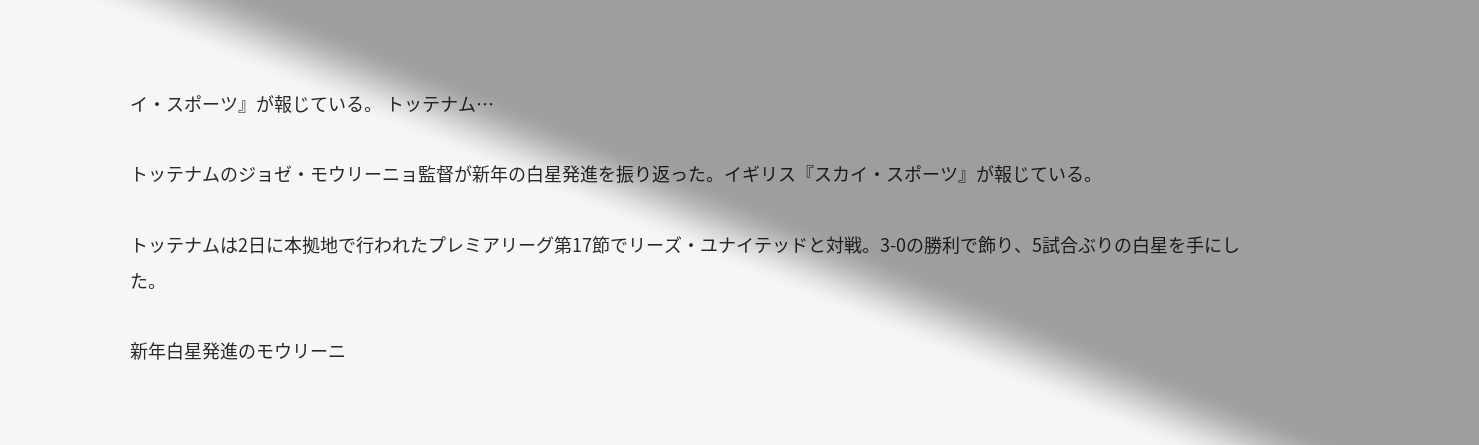イ・スポーツ』が報じている。 トッテナム…

トッテナムのジョゼ・モウリーニョ監督が新年の白星発進を振り返った。イギリス『スカイ・スポーツ』が報じている。

トッテナムは2日に本拠地で行われたプレミアリーグ第17節でリーズ・ユナイテッドと対戦。3-0の勝利で飾り、5試合ぶりの白星を手にした。

新年白星発進のモウリーニ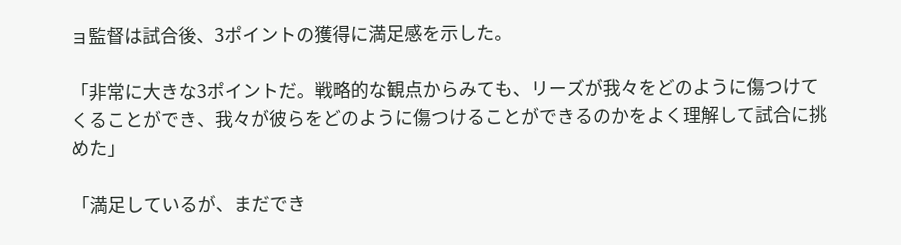ョ監督は試合後、3ポイントの獲得に満足感を示した。

「非常に大きな3ポイントだ。戦略的な観点からみても、リーズが我々をどのように傷つけてくることができ、我々が彼らをどのように傷つけることができるのかをよく理解して試合に挑めた」

「満足しているが、まだでき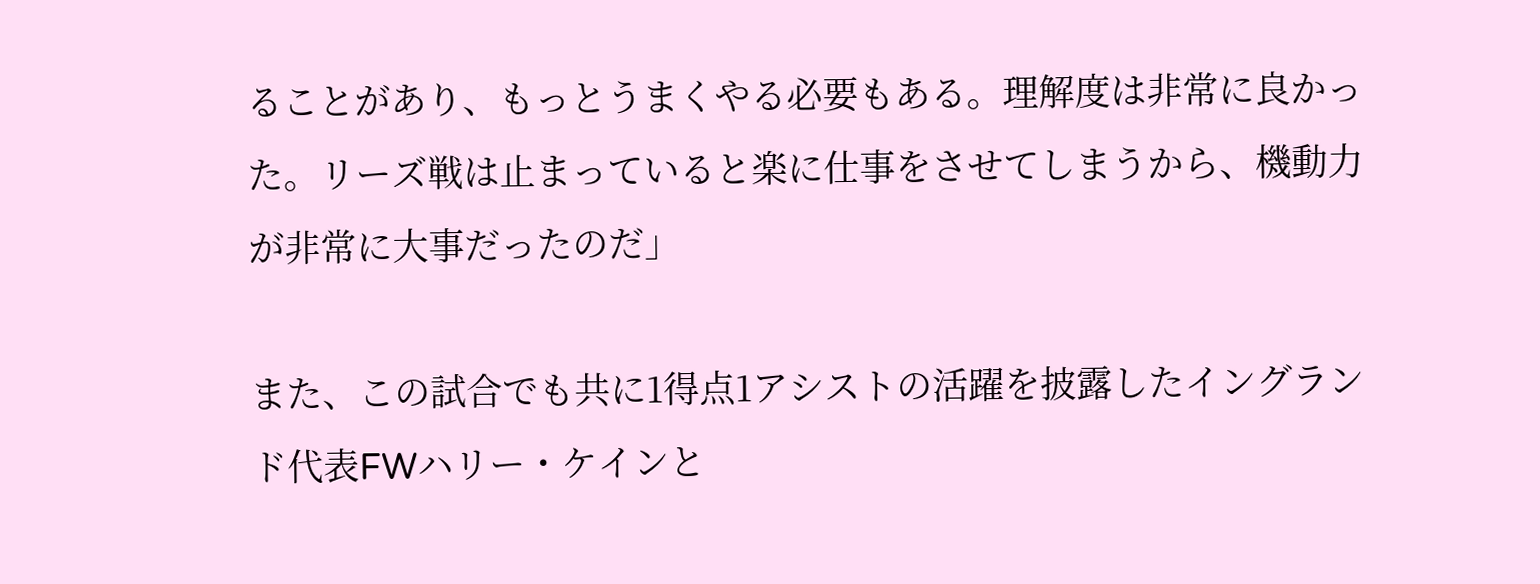ることがあり、もっとうまくやる必要もある。理解度は非常に良かった。リーズ戦は止まっていると楽に仕事をさせてしまうから、機動力が非常に大事だったのだ」

また、この試合でも共に1得点1アシストの活躍を披露したイングランド代表FWハリー・ケインと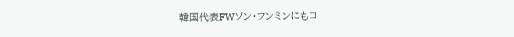韓国代表FWソン・フンミンにもコ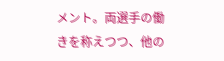メント。両選手の働きを称えつつ、他の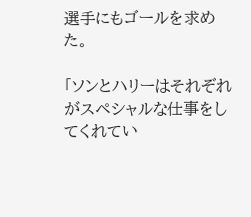選手にもゴールを求めた。

「ソンとハリーはそれぞれがスペシャルな仕事をしてくれてい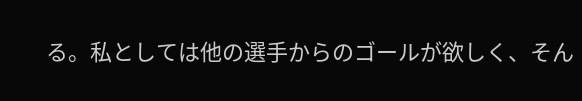る。私としては他の選手からのゴールが欲しく、そん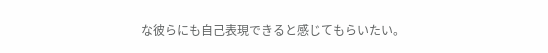な彼らにも自己表現できると感じてもらいたい。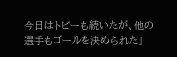今日はトビーも続いたが、他の選手もゴールを決められた」